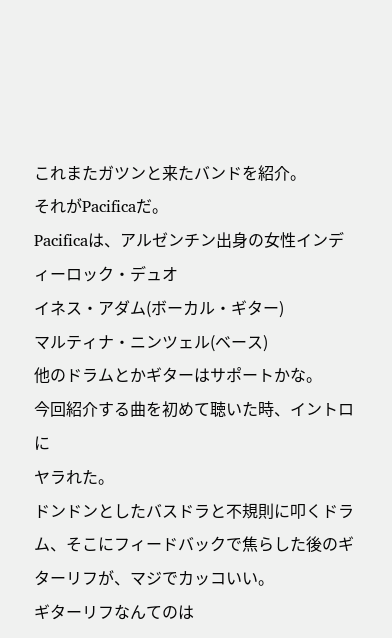これまたガツンと来たバンドを紹介。
それがPacificaだ。
Pacificaは、アルゼンチン出身の女性インディーロック・デュオ
イネス・アダム(ボーカル・ギター)
マルティナ・ニンツェル(ベース)
他のドラムとかギターはサポートかな。
今回紹介する曲を初めて聴いた時、イントロに
ヤラれた。
ドンドンとしたバスドラと不規則に叩くドラム、そこにフィードバックで焦らした後のギターリフが、マジでカッコいい。
ギターリフなんてのは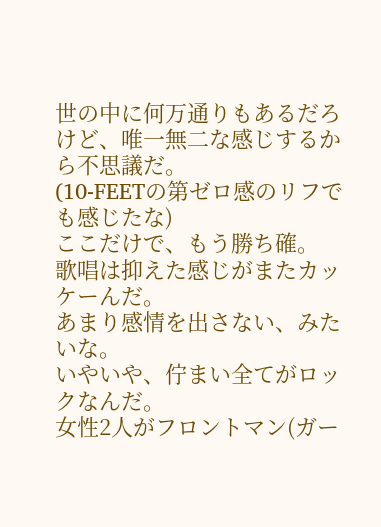世の中に何万通りもあるだろけど、唯一無二な感じするから不思議だ。
(10-FEETの第ゼロ感のリフでも感じたな)
ここだけで、もう勝ち確。
歌唱は抑えた感じがまたカッケーんだ。
あまり感情を出さない、みたいな。
いやいや、佇まい全てがロックなんだ。
女性2人がフロントマン(ガー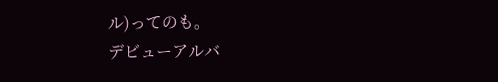ル)ってのも。
デビューアルバ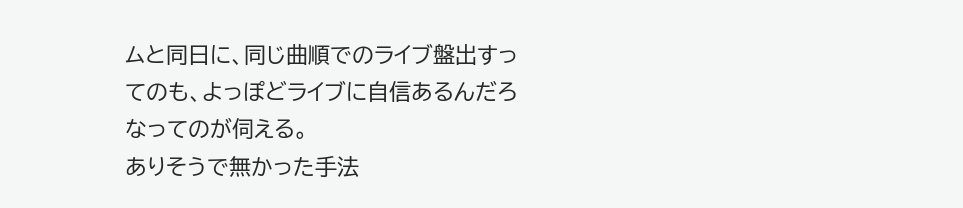ムと同日に、同じ曲順でのライブ盤出すってのも、よっぽどライブに自信あるんだろなってのが伺える。
ありそうで無かった手法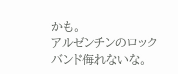かも。
アルゼンチンのロックバンド侮れないな。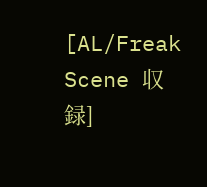[AL/Freak Scene 収録]